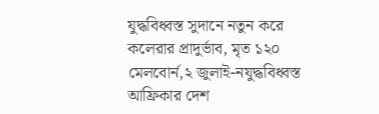যুদ্ধবিধ্বস্ত সুদানে নতুন করে কলেরার প্রাদুর্ভাব, মৃত ১২০
মেলবোর্ন,২ জুলাই-নযুদ্ধবিধ্বস্ত আফ্রিকার দেশ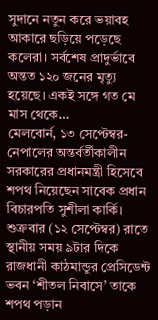সুদানে নতুন করে ভয়াবহ আকারে ছড়িয়ে পড়েছে কলেরা। সর্বশেষ প্রাদুর্ভাবে অন্তত ১২০ জনের মৃত্যু হয়েছে। একই সঙ্গে গত মে মাস থেকে…
মেলবোর্ন, ১৩ সেপ্টেম্বর- নেপালের অন্তর্বর্তীকালীন সরকারের প্রধানমন্ত্রী হিসেবে শপথ নিয়েছেন সাবেক প্রধান বিচারপতি সুশীলা কার্কি। শুক্রবার (১২ সেপ্টেম্বর) রাতে স্থানীয় সময় ৯টার দিকে রাজধানী কাঠমান্ডুর প্রেসিডেন্ট ভবন ‘শীতল নিবাসে’ তাকে শপথ পড়ান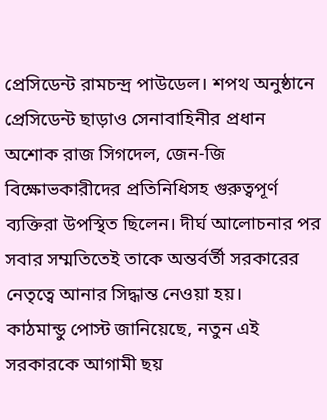প্রেসিডেন্ট রামচন্দ্র পাউডেল। শপথ অনুষ্ঠানে প্রেসিডেন্ট ছাড়াও সেনাবাহিনীর প্রধান অশোক রাজ সিগদেল, জেন-জি বিক্ষোভকারীদের প্রতিনিধিসহ গুরুত্বপূর্ণ ব্যক্তিরা উপস্থিত ছিলেন। দীর্ঘ আলোচনার পর সবার সম্মতিতেই তাকে অন্তর্বর্তী সরকারের নেতৃত্বে আনার সিদ্ধান্ত নেওয়া হয়।
কাঠমান্ডু পোস্ট জানিয়েছে, নতুন এই সরকারকে আগামী ছয়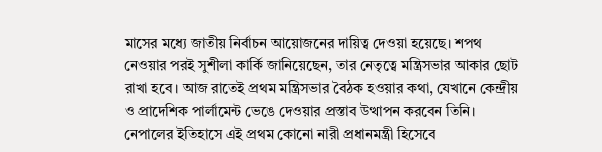মাসের মধ্যে জাতীয় নির্বাচন আয়োজনের দায়িত্ব দেওয়া হয়েছে। শপথ নেওয়ার পরই সুশীলা কার্কি জানিয়েছেন, তার নেতৃত্বে মন্ত্রিসভার আকার ছোট রাখা হবে। আজ রাতেই প্রথম মন্ত্রিসভার বৈঠক হওয়ার কথা, যেখানে কেন্দ্রীয় ও প্রাদেশিক পার্লামেন্ট ভেঙে দেওয়ার প্রস্তাব উত্থাপন করবেন তিনি।
নেপালের ইতিহাসে এই প্রথম কোনো নারী প্রধানমন্ত্রী হিসেবে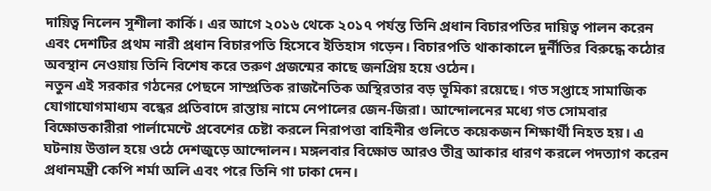দায়িত্ব নিলেন সুশীলা কার্কি। এর আগে ২০১৬ থেকে ২০১৭ পর্যন্ত তিনি প্রধান বিচারপতির দায়িত্ব পালন করেন এবং দেশটির প্রথম নারী প্রধান বিচারপতি হিসেবে ইতিহাস গড়েন। বিচারপতি থাকাকালে দুর্নীতির বিরুদ্ধে কঠোর অবস্থান নেওয়ায় তিনি বিশেষ করে তরুণ প্রজন্মের কাছে জনপ্রিয় হয়ে ওঠেন।
নতুন এই সরকার গঠনের পেছনে সাম্প্রতিক রাজনৈতিক অস্থিরতার বড় ভূমিকা রয়েছে। গত সপ্তাহে সামাজিক যোগাযোগমাধ্যম বন্ধের প্রতিবাদে রাস্তায় নামে নেপালের জেন-জিরা। আন্দোলনের মধ্যে গত সোমবার বিক্ষোভকারীরা পার্লামেন্টে প্রবেশের চেষ্টা করলে নিরাপত্তা বাহিনীর গুলিতে কয়েকজন শিক্ষার্থী নিহত হয়। এ ঘটনায় উত্তাল হয়ে ওঠে দেশজুড়ে আন্দোলন। মঙ্গলবার বিক্ষোভ আরও তীব্র আকার ধারণ করলে পদত্যাগ করেন প্রধানমন্ত্রী কেপি শর্মা অলি এবং পরে তিনি গা ঢাকা দেন।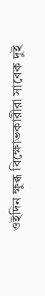ওইদিন ক্ষুব্ধ বিক্ষোভকারীরা সাবেক দুই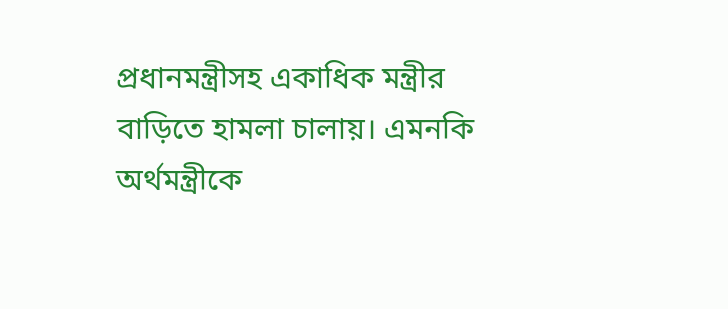প্রধানমন্ত্রীসহ একাধিক মন্ত্রীর বাড়িতে হামলা চালায়। এমনকি অর্থমন্ত্রীকে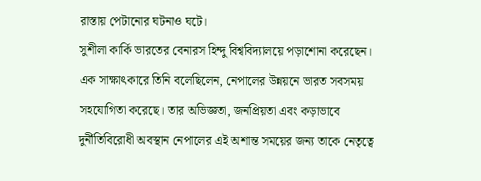রাস্তায় পেটানোর ঘটনাও ঘটে।
সুশীলা কার্কি ভারতের বেনারস হিন্দু বিশ্ববিদ্যালয়ে পড়াশোনা করেছেন। এক সাক্ষাৎকারে তিনি বলেছিলেন, নেপালের উন্নয়নে ভারত সবসময় সহযোগিতা করেছে। তার অভিজ্ঞতা, জনপ্রিয়তা এবং কড়াভাবে দুর্নীতিবিরোধী অবস্থান নেপালের এই অশান্ত সময়ের জন্য তাকে নেতৃত্বে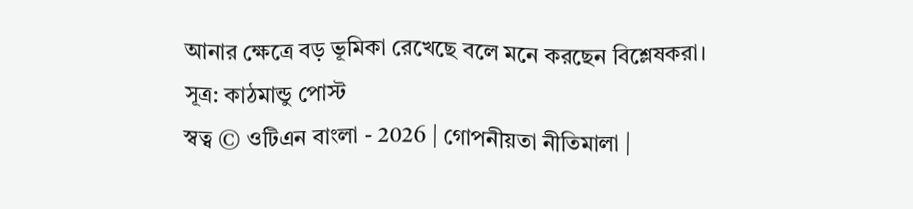আনার ক্ষেত্রে বড় ভূমিকা রেখেছে বলে মনে করছেন বিশ্লেষকরা।
সূত্র: কাঠমান্ডু পোস্ট
স্বত্ব © ওটিএন বাংলা - 2026 | গোপনীয়তা নীতিমালা |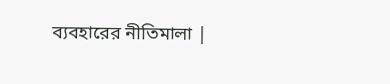ব্যবহারের নীতিমালা |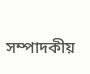সম্পাদকীয়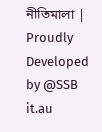নীতিমালা | Proudly Developed by @SSB it.au